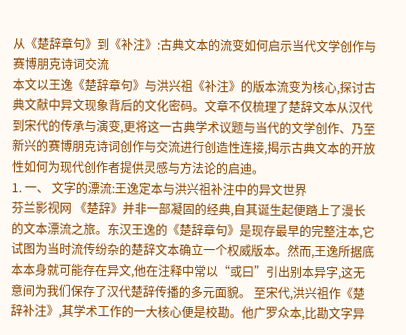从《楚辞章句》到《补注》:古典文本的流变如何启示当代文学创作与赛博朋克诗词交流
本文以王逸《楚辞章句》与洪兴祖《补注》的版本流变为核心,探讨古典文献中异文现象背后的文化密码。文章不仅梳理了楚辞文本从汉代到宋代的传承与演变,更将这一古典学术议题与当代的文学创作、乃至新兴的赛博朋克诗词创作与交流进行创造性连接,揭示古典文本的开放性如何为现代创作者提供灵感与方法论的启迪。
1. 一、 文字的漂流:王逸定本与洪兴祖补注中的异文世界
芬兰影视网 《楚辞》并非一部凝固的经典,自其诞生起便踏上了漫长的文本漂流之旅。东汉王逸的《楚辞章句》是现存最早的完整注本,它试图为当时流传纷杂的楚辞文本确立一个权威版本。然而,王逸所据底本本身就可能存在异文,他在注释中常以“或曰”引出别本异字,这无意间为我们保存了汉代楚辞传播的多元面貌。 至宋代,洪兴祖作《楚辞补注》,其学术工作的一大核心便是校勘。他广罗众本,比勘文字异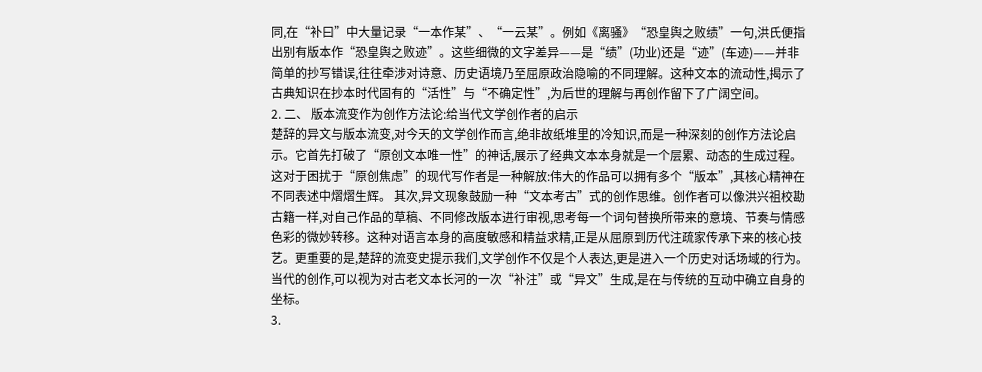同,在“补曰”中大量记录“一本作某”、“一云某”。例如《离骚》“恐皇舆之败绩”一句,洪氏便指出别有版本作“恐皇舆之败迹”。这些细微的文字差异——是“绩”(功业)还是“迹”(车迹)——并非简单的抄写错误,往往牵涉对诗意、历史语境乃至屈原政治隐喻的不同理解。这种文本的流动性,揭示了古典知识在抄本时代固有的“活性”与“不确定性”,为后世的理解与再创作留下了广阔空间。
2. 二、 版本流变作为创作方法论:给当代文学创作者的启示
楚辞的异文与版本流变,对今天的文学创作而言,绝非故纸堆里的冷知识,而是一种深刻的创作方法论启示。它首先打破了“原创文本唯一性”的神话,展示了经典文本本身就是一个层累、动态的生成过程。这对于困扰于“原创焦虑”的现代写作者是一种解放:伟大的作品可以拥有多个“版本”,其核心精神在不同表述中熠熠生辉。 其次,异文现象鼓励一种“文本考古”式的创作思维。创作者可以像洪兴祖校勘古籍一样,对自己作品的草稿、不同修改版本进行审视,思考每一个词句替换所带来的意境、节奏与情感色彩的微妙转移。这种对语言本身的高度敏感和精益求精,正是从屈原到历代注疏家传承下来的核心技艺。更重要的是,楚辞的流变史提示我们,文学创作不仅是个人表达,更是进入一个历史对话场域的行为。当代的创作,可以视为对古老文本长河的一次“补注”或“异文”生成,是在与传统的互动中确立自身的坐标。
3.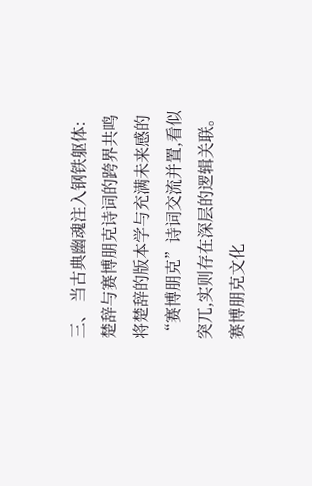三、 当古典幽魂注入钢铁躯体:楚辞与赛博朋克诗词的跨界共鸣
将楚辞的版本学与充满未来感的“赛博朋克”诗词交流并置,看似突兀,实则存在深层的逻辑关联。赛博朋克文化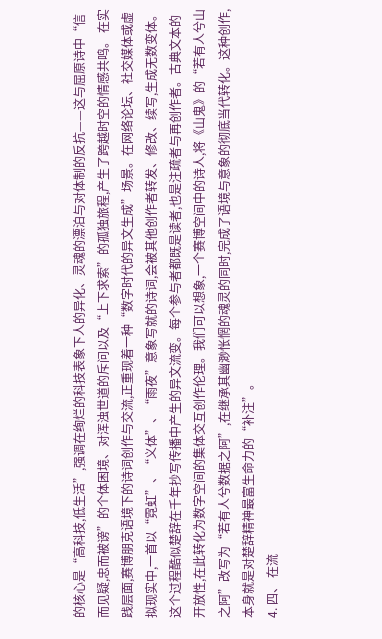的核心是“高科技,低生活”,强调在绚烂的科技表象下人的异化、灵魂的漂泊与对体制的反抗——这与屈原诗中“信而见疑,忠而被谤”的个体困境、对浑浊世道的斥问以及“上下求索”的孤独旅程,产生了跨越时空的情感共鸣。 在实践层面,赛博朋克语境下的诗词创作与交流,正重现着一种“数字时代的异文生成”场景。在网络论坛、社交媒体或虚拟现实中,一首以“霓虹”、“义体”、“雨夜”意象写就的诗词,会被其他创作者转发、修改、续写,生成无数变体。这个过程酷似楚辞在千年抄写传播中产生的异文流变。每个参与者都既是读者,也是注疏者与再创作者。古典文本的开放性,在此转化为数字空间的集体交互创作伦理。我们可以想象,一个赛博空间中的诗人,将《山鬼》的“若有人兮山之阿”改写为“若有人兮数据之阿”,在继承其幽渺怅惘的魂灵的同时,完成了语境与意象的彻底当代转化。这种创作,本身就是对楚辞精神最富生命力的“补注”。
4. 四、 在流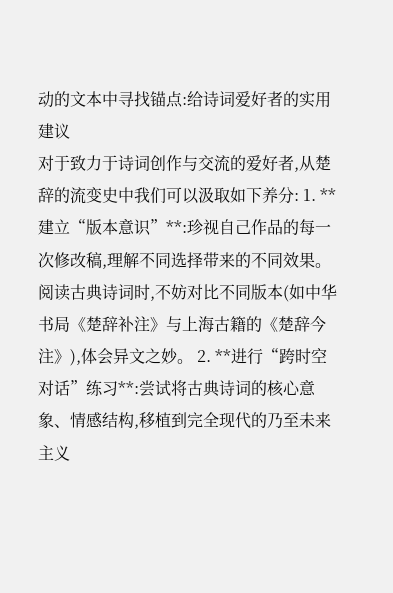动的文本中寻找锚点:给诗词爱好者的实用建议
对于致力于诗词创作与交流的爱好者,从楚辞的流变史中我们可以汲取如下养分: 1. **建立“版本意识”**:珍视自己作品的每一次修改稿,理解不同选择带来的不同效果。阅读古典诗词时,不妨对比不同版本(如中华书局《楚辞补注》与上海古籍的《楚辞今注》),体会异文之妙。 2. **进行“跨时空对话”练习**:尝试将古典诗词的核心意象、情感结构,移植到完全现代的乃至未来主义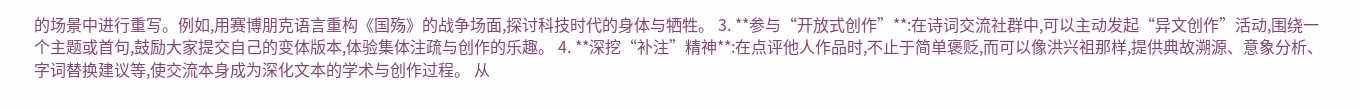的场景中进行重写。例如,用赛博朋克语言重构《国殇》的战争场面,探讨科技时代的身体与牺牲。 3. **参与“开放式创作”**:在诗词交流社群中,可以主动发起“异文创作”活动,围绕一个主题或首句,鼓励大家提交自己的变体版本,体验集体注疏与创作的乐趣。 4. **深挖“补注”精神**:在点评他人作品时,不止于简单褒贬,而可以像洪兴祖那样,提供典故溯源、意象分析、字词替换建议等,使交流本身成为深化文本的学术与创作过程。 从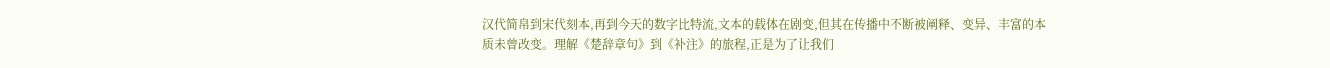汉代简帛到宋代刻本,再到今天的数字比特流,文本的载体在剧变,但其在传播中不断被阐释、变异、丰富的本质未曾改变。理解《楚辞章句》到《补注》的旅程,正是为了让我们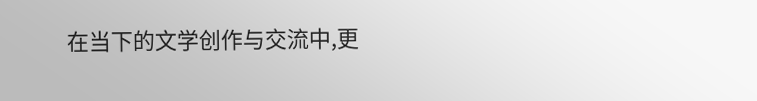在当下的文学创作与交流中,更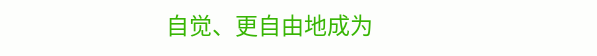自觉、更自由地成为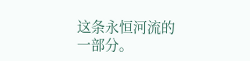这条永恒河流的一部分。